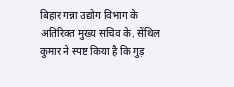बिहार गन्ना उद्योग विभाग के अतिरिक्त मुख्य सचिव के. सेंथिल कुमार ने स्पष्ट किया है कि गुड़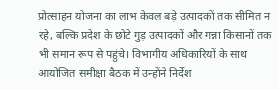प्रोत्साहन योजना का लाभ केवल बड़े उत्पादकों तक सीमित न रहे, बल्कि प्रदेश के छोटे गुड़ उत्पादकों और गन्ना किसानों तक भी समान रूप से पहुंचे। विभागीय अधिकारियों के साथ आयोजित समीक्षा बैठक में उन्होंने निर्देश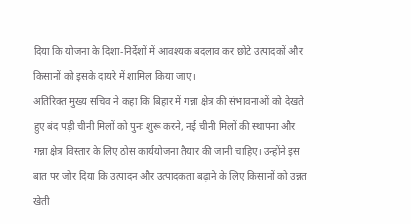दिया कि योजना के दिशा-निर्देशों में आवश्यक बदलाव कर छोटे उत्पादकों और किसानों को इसके दायरे में शामिल किया जाए।
अतिरिक्त मुख्य सचिव ने कहा कि बिहार में गन्ना क्षेत्र की संभावनाओं को देखते हुए बंद पड़ी चीनी मिलों को पुनः शुरू करने, नई चीनी मिलों की स्थापना और गन्ना क्षेत्र विस्तार के लिए ठोस कार्ययोजना तैयार की जानी चाहिए। उन्होंने इस बात पर जोर दिया कि उत्पादन और उत्पादकता बढ़ाने के लिए किसानों को उन्नत खेती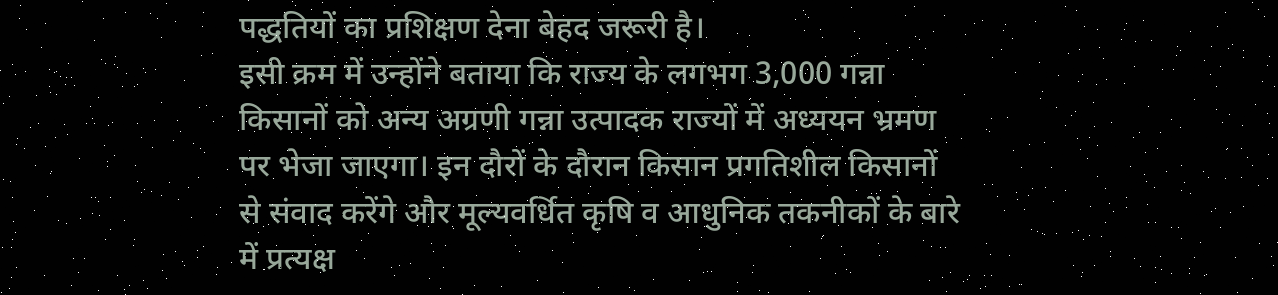पद्धतियों का प्रशिक्षण देना बेहद जरूरी है।
इसी क्रम में उन्होंने बताया कि राज्य के लगभग 3,000 गन्ना किसानों को अन्य अग्रणी गन्ना उत्पादक राज्यों में अध्ययन भ्रमण पर भेजा जाएगा। इन दौरों के दौरान किसान प्रगतिशील किसानों से संवाद करेंगे और मूल्यवर्धित कृषि व आधुनिक तकनीकों के बारे में प्रत्यक्ष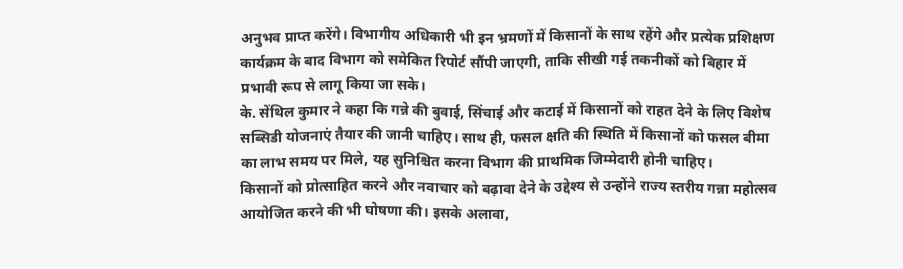अनुभव प्राप्त करेंगे। विभागीय अधिकारी भी इन भ्रमणों में किसानों के साथ रहेंगे और प्रत्येक प्रशिक्षण कार्यक्रम के बाद विभाग को समेकित रिपोर्ट सौंपी जाएगी, ताकि सीखी गई तकनीकों को बिहार में प्रभावी रूप से लागू किया जा सके।
के. सेंथिल कुमार ने कहा कि गन्ने की बुवाई, सिंचाई और कटाई में किसानों को राहत देने के लिए विशेष सब्सिडी योजनाएं तैयार की जानी चाहिए। साथ ही, फसल क्षति की स्थिति में किसानों को फसल बीमा का लाभ समय पर मिले, यह सुनिश्चित करना विभाग की प्राथमिक जिम्मेदारी होनी चाहिए।
किसानों को प्रोत्साहित करने और नवाचार को बढ़ावा देने के उद्देश्य से उन्होंने राज्य स्तरीय गन्ना महोत्सव आयोजित करने की भी घोषणा की। इसके अलावा,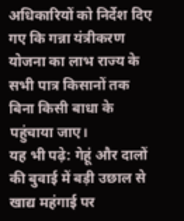अधिकारियों को निर्देश दिए गए कि गन्ना यंत्रीकरण योजना का लाभ राज्य के सभी पात्र किसानों तक बिना किसी बाधा के पहुंचाया जाए।
यह भी पढ़े: गेहूं और दालों की बुवाई में बड़ी उछाल से खाद्य महंगाई पर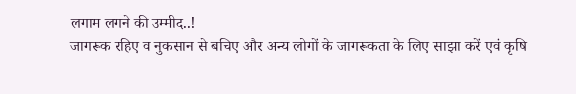लगाम लगने की उम्मीद..!
जागरूक रहिए व नुकसान से बचिए और अन्य लोगों के जागरूकता के लिए साझा करें एवं कृषि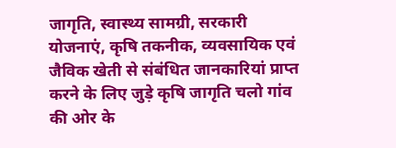जागृति, स्वास्थ्य सामग्री, सरकारी योजनाएं, कृषि तकनीक, व्यवसायिक एवं जैविक खेती से संबंधित जानकारियां प्राप्त करने के लिए जुड़े कृषि जागृति चलो गांव की ओर के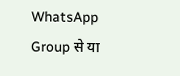WhatsApp Group से या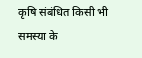कृषि संबंधित किसी भी समस्या के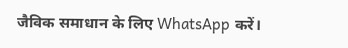जैविक समाधान के लिए WhatsApp करें।